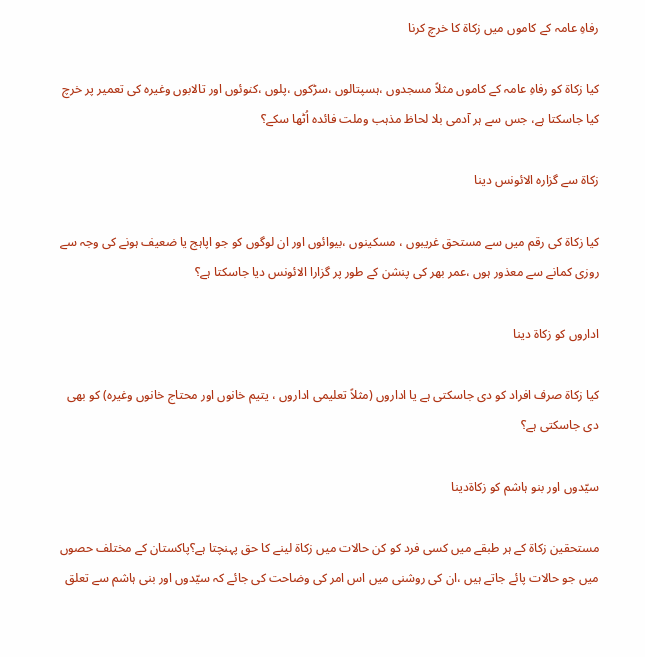رفاہِ عامہ کے کاموں میں زکاۃ کا خرچ کرنا

کیا زکاۃ کو رفاہِ عامہ کے کاموں مثلاً مسجدوں ،ہسپتالوں ،سڑکوں ،پلوں ،کنوئوں اور تالابوں وغیرہ کی تعمیر پر خرچ کیا جاسکتا ہے، جس سے ہر آدمی بلا لحاظ مذہب وملت فائدہ اُٹھا سکے؟

زکاۃ سے گزارہ الائونس دینا

کیا زکاۃ کی رقم میں سے مستحق غریبوں ، مسکینوں ،بیوائوں اور ان لوگوں کو جو اپاہج یا ضعیف ہونے کی وجہ سے روزی کمانے سے معذور ہوں ،عمر بھر کی پنشن کے طور پر گزارا الائونس دیا جاسکتا ہے؟

اداروں کو زکاۃ دینا

کیا زکاۃ صرف افراد کو دی جاسکتی ہے یا اداروں (مثلاً تعلیمی اداروں ، یتیم خانوں اور محتاج خانوں وغیرہ) کو بھی دی جاسکتی ہے؟

سیّدوں اور بنو ہاشم کو زکاۃدینا

مستحقین زکاۃ کے ہر طبقے میں کسی فرد کو کن حالات میں زکاۃ لینے کا حق پہنچتا ہے؟پاکستان کے مختلف حصوں میں جو حالات پائے جاتے ہیں ،ان کی روشنی میں اس امر کی وضاحت کی جائے کہ سیّدوں اور بنی ہاشم سے تعلق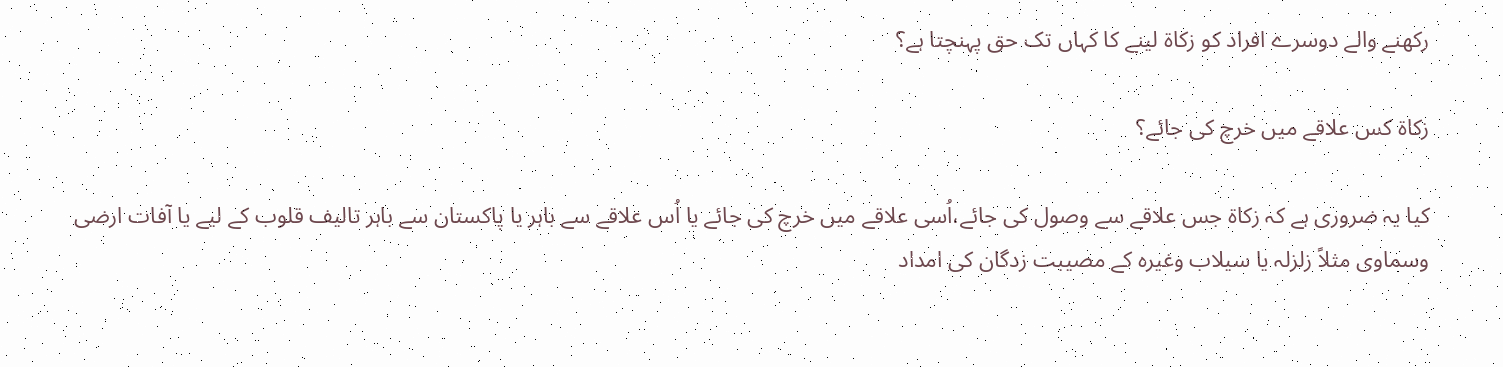رکھنے والے دوسرے افراد کو زکاۃ لینے کا کہاں تک حق پہنچتا ہے؟

زکاۃ کس علاقے میں خرچ کی جائے؟

کیا یہ ضروری ہے کہ زکاۃ جس علاقے سے وصول کی جائے،اُسی علاقے میں خرچ کی جائے یا اُس علاقے سے باہر یا پاکستان سے باہر تالیف قلوب کے لیے یا آفات ارضی وسماوی مثلاً زلزلہ یا سیلاب وغیرہ کے مصیبت زدگان کی امداد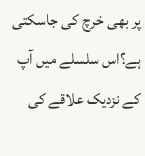پر بھی خرچ کی جاسکتی ہے؟اس سلسلے میں آپ کے نزدیک علاقے کی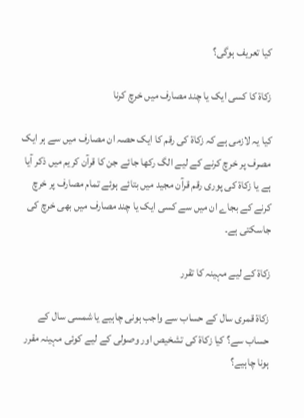کیا تعریف ہوگی؟

زکاۃ کا کسی ایک یا چند مصارف میں خرچ کرنا

کیا یہ لازمی ہے کہ زکاۃ کی رقم کا ایک حصہ ان مصارف میں سے ہر ایک مصرف پر خرچ کرنے کے لیے الگ رکھا جائے جن کا قرآن کریم میں ذکر آیا ہے یا زکاۃ کی پوری رقم قرآن مجید میں بتائے ہوئے تمام مصارف پر خرچ کرنے کے بجاے ان میں سے کسی ایک یا چند مصارف میں بھی خرچ کی جاسکتی ہے۔

زکاۃ کے لیے مہینہ کا تقرر

زکاۃ قمری سال کے حساب سے واجب ہونی چاہیے یا شمسی سال کے حساب سے؟ کیا زکاۃ کی تشخیص اور وصولی کے لیے کوئی مہینہ مقرر ہونا چاہیے؟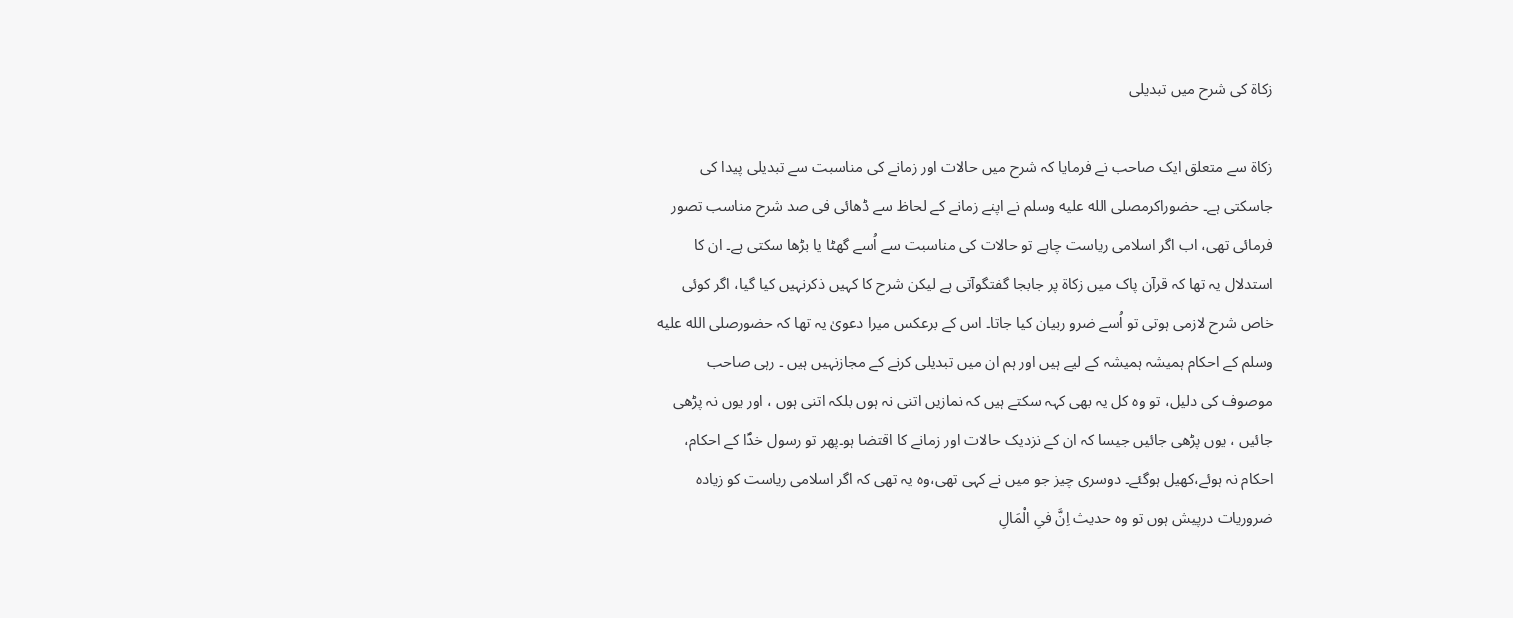زکاۃ کی شرح میں تبدیلی

زکاۃ سے متعلق ایک صاحب نے فرمایا کہ شرح میں حالات اور زمانے کی مناسبت سے تبدیلی پیدا کی جاسکتی ہے۔ حضوراکرمصلى الله عليه وسلم نے اپنے زمانے کے لحاظ سے ڈھائی فی صد شرح مناسب تصور فرمائی تھی، اب اگر اسلامی ریاست چاہے تو حالات کی مناسبت سے اُسے گھٹا یا بڑھا سکتی ہے۔ ان کا استدلال یہ تھا کہ قرآن پاک میں زکاۃ پر جابجا گفتگوآتی ہے لیکن شرح کا کہیں ذکرنہیں کیا گیا، اگر کوئی خاص شرح لازمی ہوتی تو اُسے ضرو ربیان کیا جاتا۔ اس کے برعکس میرا دعویٰ یہ تھا کہ حضورصلى الله عليه وسلم کے احکام ہمیشہ ہمیشہ کے لیے ہیں اور ہم ان میں تبدیلی کرنے کے مجازنہیں ہیں ۔ رہی صاحب موصوف کی دلیل، تو وہ کل یہ بھی کہہ سکتے ہیں کہ نمازیں اتنی نہ ہوں بلکہ اتنی ہوں ، اور یوں نہ پڑھی جائیں ، یوں پڑھی جائیں جیسا کہ ان کے نزدیک حالات اور زمانے کا اقتضا ہو۔پھر تو رسول خدؐا کے احکام، احکام نہ ہوئے،کھیل ہوگئے۔ دوسری چیز جو میں نے کہی تھی،وہ یہ تھی کہ اگر اسلامی ریاست کو زیادہ ضروریات درپیش ہوں تو وہ حدیث اِنَّ فیِ الْمَالِ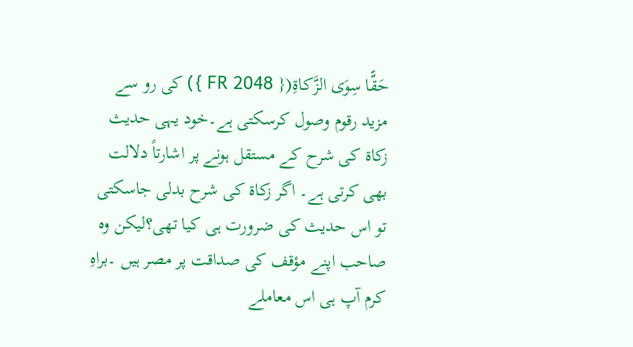حَقًّا سِوَی الزَّکاۃِ({ FR 2048 }) کی رو سے مزید رقوم وصول کرسکتی ہے۔خود یہی حدیث زکاۃ کی شرح کے مستقل ہونے پر اشارتاً دلالت بھی کرتی ہے۔ اگر زکاۃ کی شرح بدلی جاسکتی تو اس حدیث کی ضرورت ہی کیا تھی؟لیکن وہ صاحب اپنے مؤقف کی صداقت پر مصر ہیں ۔براہِ کرم آپ ہی اس معاملے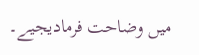میں وضاحت فرمادیجیے۔